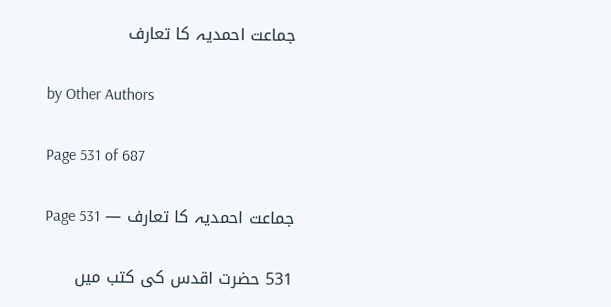جماعت احمدیہ کا تعارف

by Other Authors

Page 531 of 687

جماعت احمدیہ کا تعارف — Page 531

531 حضرت اقدس کی کتب میں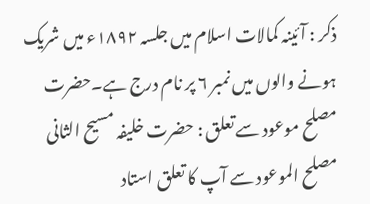ذکر : آئینہ کمالات اسلام میں جلسہ ۱۸۹۲ء میں شریک ہونے والوں میں نمبر ۶ پر نام درج ہے۔حضرت مصلح موعود سے تعلق : حضرت خلیفہ مسیح الثانی مصلح الموعود سے آپ کا تعلق استاد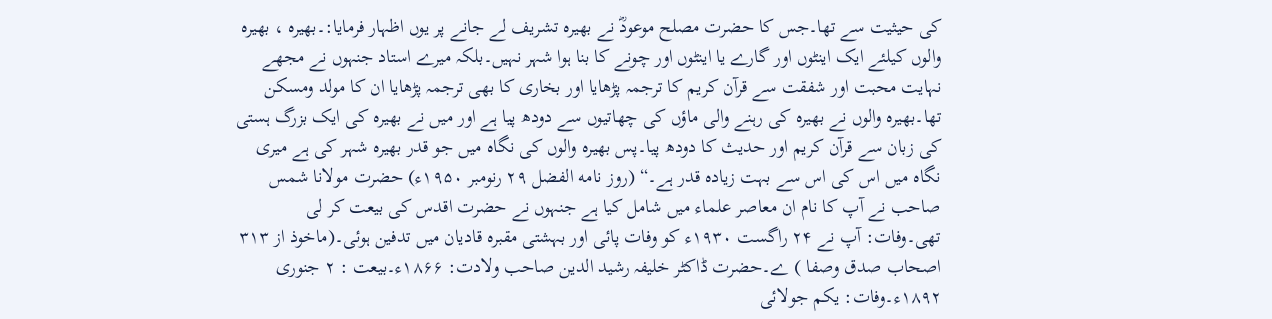کی حیثیت سے تھا۔جس کا حضرت مصلح موعودؓ نے بھیرہ تشریف لے جانے پر یوں اظہار فرمایا:۔بھیرہ ، بھیرہ والوں کیلئے ایک اینٹوں اور گارے یا اینٹوں اور چونے کا بنا ہوا شہر نہیں۔بلکہ میرے استاد جنہوں نے مجھے نہایت محبت اور شفقت سے قرآن کریم کا ترجمہ پڑھایا اور بخاری کا بھی ترجمہ پڑھایا ان کا مولد ومسکن تھا۔بھیرہ والوں نے بھیرہ کی رہنے والی ماؤں کی چھاتیوں سے دودھ پیا ہے اور میں نے بھیرہ کی ایک بزرگ ہستی کی زبان سے قرآن کریم اور حدیث کا دودھ پیا۔پس بھیرہ والوں کی نگاہ میں جو قدر بھیرہ شہر کی ہے میری نگاہ میں اس کی اس سے بہت زیادہ قدر ہے۔“ (روز نامه الفضل ۲۹ رنومبر ۱۹۵۰ء) حضرت مولانا شمس صاحب نے آپ کا نام ان معاصر علماء میں شامل کیا ہے جنہوں نے حضرت اقدس کی بیعت کر لی تھی۔وفات: آپ نے ۲۴ راگست ۱۹۳۰ء کو وفات پائی اور بہشتی مقبرہ قادیان میں تدفین ہوئی۔(ماخوذ از ۳۱۳ اصحاب صدق وصفا ) ے۔حضرت ڈاکٹر خلیفہ رشید الدین صاحب ولادت: ۱۸۶۶ء۔بیعت : ۲ جنوری ۱۸۹۲ء۔وفات: یکم جولائی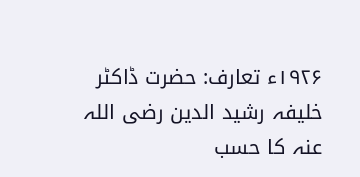۱۹۲۶ء تعارف: حضرت ڈاکٹر خلیفہ رشید الدین رضی اللہ عنہ کا حسب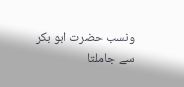ونسب حضرت ابو بکر سے جاملتا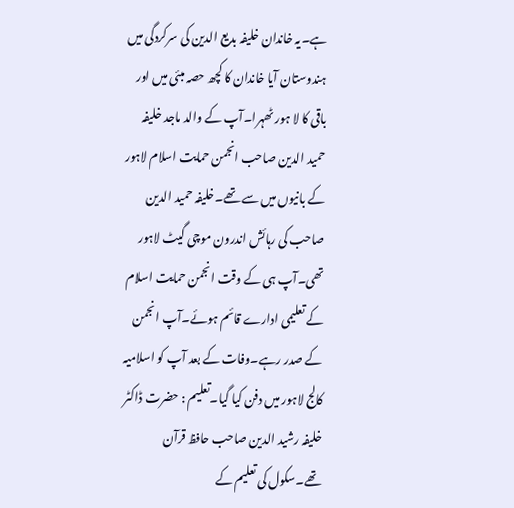ہے۔یہ خاندان خلیفہ بدیع الدین کی سرکردگی میں ہندوستان آیا خاندان کا کچھ حصہ مبئی میں اور باقی کا لا ہور ٹھہرا۔آپ کے والد ماجد خلیفہ حمید الدین صاحب انجمن حمایت اسلام لاہور کے بانیوں میں سے تھے۔خلیفہ حمید الدین صاحب کی رہائش اندرون موچی گیٹ لاہور تھی۔آپ ہی کے وقت انجمن حمایت اسلام کے تعلیمی ادارے قائم ہوئے۔آپ انجمن کے صدر رہے۔وفات کے بعد آپ کو اسلامیہ کالج لاہور میں دفن کیا گیا۔تعلیم : حضرت ڈاکٹر خلیفہ رشید الدین صاحب حافظ قرآن تھے۔سکول کی تعلیم کے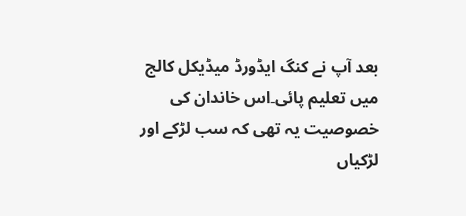بعد آپ نے کنگ ایڈورڈ میڈیکل کالج میں تعلیم پائی۔اس خاندان کی خصوصیت یہ تھی کہ سب لڑکے اور لڑکیاں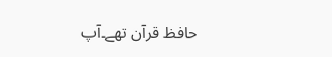حافظ قرآن تھے۔آپ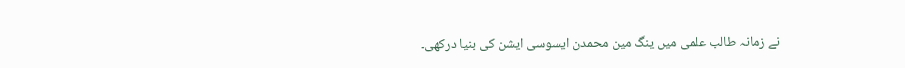نے زمانہ طالب علمی میں ینگ مین محمدن ایسوسی ایشن کی بنیا درکھی۔